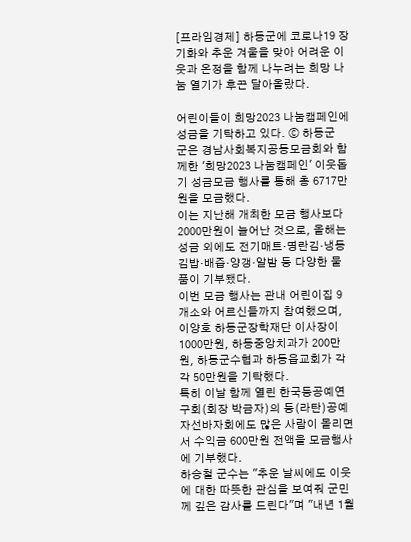[프라임경제] 하동군에 코로나19 장기화와 추운 겨울을 맞아 어려운 이웃과 온정을 함께 나누려는 희망 나눔 열기가 후끈 달아올랐다.

어린이들이 희망2023 나눔캠페인에 성금을 기탁하고 있다. ⓒ 하동군
군은 경남사회복지공동모금회와 함께한 '희망2023 나눔캠페인' 이웃돕기 성금모금 행사를 통해 총 6717만원을 모금했다.
이는 지난해 개최한 모금 행사보다 2000만원이 늘어난 것으로, 올해는 성금 외에도 전기매트·명란김·냉동김밥·배즙·양갱·알밤 등 다양한 물품이 기부됐다.
이번 모금 행사는 관내 어린이집 9개소와 어르신들까지 참여했으며, 이양호 하동군장학재단 이사장이 1000만원, 하동중앙치과가 200만원, 하동군수협과 하동읍교회가 각각 50만원을 기탁했다.
특히 이날 함께 열린 한국등공예연구회(회장 박금자)의 등(라탄)공예 자선바자회에도 많은 사람이 몰리면서 수익금 600만원 전액을 모금행사에 기부했다.
하승철 군수는 "추운 날씨에도 이웃에 대한 따뜻한 관심을 보여줘 군민께 깊은 감사를 드린다"며 "내년 1월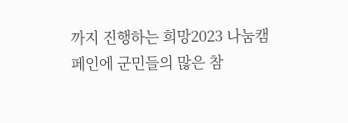까지 진행하는 희망2023 나눔캠페인에 군민들의 많은 참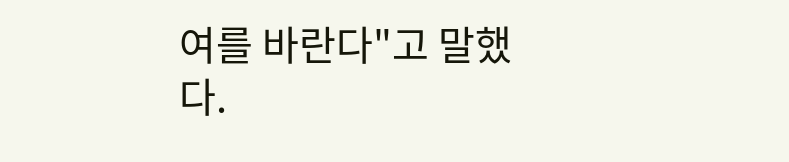여를 바란다"고 말했다.